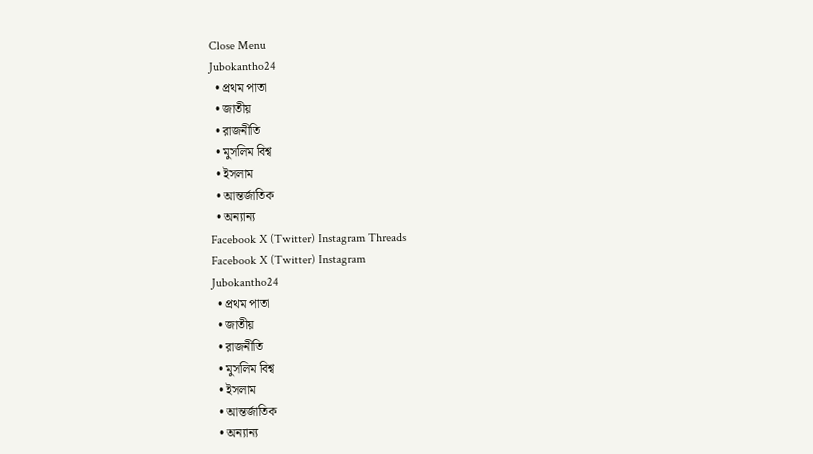Close Menu
Jubokantho24
  • প্রথম পাতা
  • জাতীয়
  • রাজনীতি
  • মুসলিম বিশ্ব
  • ইসলাম
  • আন্তর্জাতিক
  • অন্যান্য
Facebook X (Twitter) Instagram Threads
Facebook X (Twitter) Instagram
Jubokantho24
  • প্রথম পাতা
  • জাতীয়
  • রাজনীতি
  • মুসলিম বিশ্ব
  • ইসলাম
  • আন্তর্জাতিক
  • অন্যান্য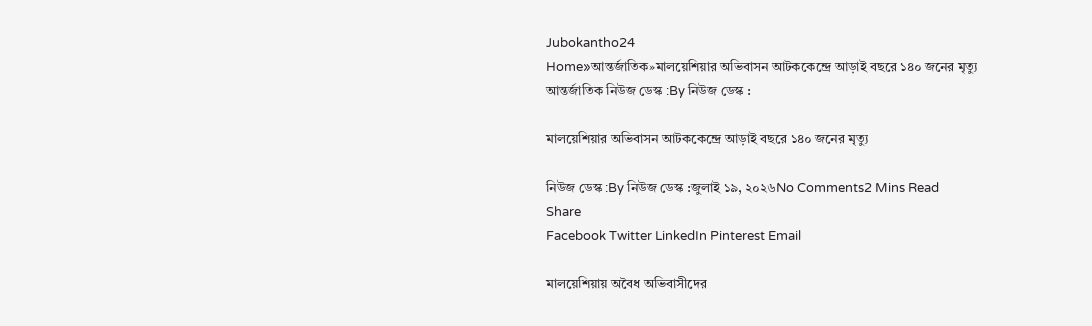Jubokantho24
Home»আন্তর্জাতিক»মালয়েশিয়ার অভিবাসন আটককেন্দ্রে আড়াই বছরে ১৪০ জনের মৃত্যু
আন্তর্জাতিক নিউজ ডেস্ক :By নিউজ ডেস্ক :

মালয়েশিয়ার অভিবাসন আটককেন্দ্রে আড়াই বছরে ১৪০ জনের মৃত্যু

নিউজ ডেস্ক :By নিউজ ডেস্ক :জুলাই ১৯, ২০২৬No Comments2 Mins Read
Share
Facebook Twitter LinkedIn Pinterest Email

মালয়েশিয়ায় অবৈধ অভিবাসীদের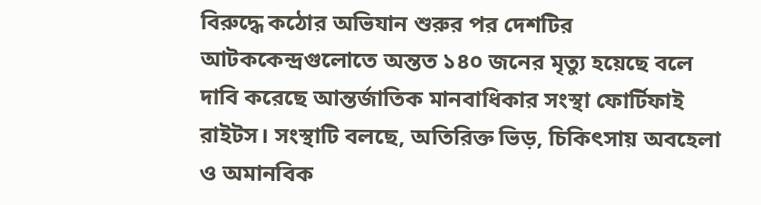বিরুদ্ধে কঠোর অভিযান শুরুর পর দেশটির আটককেন্দ্রগুলোতে অন্তত ১৪০ জনের মৃত্যু হয়েছে বলে দাবি করেছে আন্তর্জাতিক মানবাধিকার সংস্থা ফোর্টিফাই রাইটস। সংস্থাটি বলছে, অতিরিক্ত ভিড়, চিকিৎসায় অবহেলা ও অমানবিক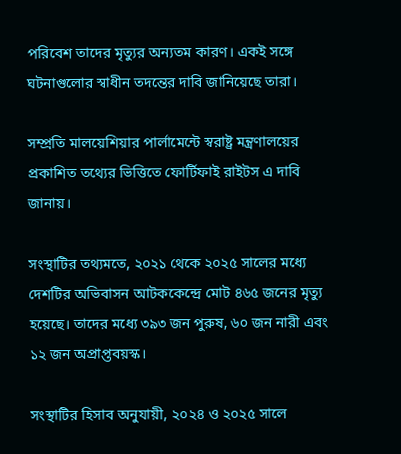পরিবেশ তাদের মৃত্যুর অন্যতম কারণ। একই সঙ্গে ঘটনাগুলোর স্বাধীন তদন্তের দাবি জানিয়েছে তারা।

সম্প্রতি মালয়েশিয়ার পার্লামেন্টে স্বরাষ্ট্র মন্ত্রণালয়ের প্রকাশিত তথ্যের ভিত্তিতে ফোর্টিফাই রাইটস এ দাবি জানায়।

সংস্থাটির তথ্যমতে, ২০২১ থেকে ২০২৫ সালের মধ্যে দেশটির অভিবাসন আটককেন্দ্রে মোট ৪৬৫ জনের মৃত্যু হয়েছে। তাদের মধ্যে ৩৯৩ জন পুরুষ, ৬০ জন নারী এবং ১২ জন অপ্রাপ্তবয়স্ক।

সংস্থাটির হিসাব অনুযায়ী, ২০২৪ ও ২০২৫ সালে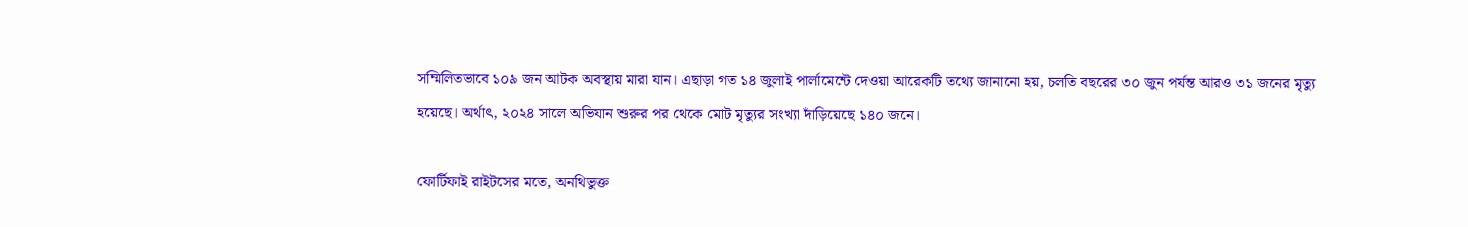সম্মিলিতভাবে ১০৯ জন আটক অবস্থায় মারা যান। এছাড়া গত ১৪ জুলাই পার্লামেন্টে দেওয়া আরেকটি তথ্যে জানানো হয়, চলতি বছরের ৩০ জুন পর্যন্ত আরও ৩১ জনের মৃত্যু হয়েছে। অর্থাৎ, ২০২৪ সালে অভিযান শুরুর পর থেকে মোট মৃত্যুর সংখ্যা দাঁড়িয়েছে ১৪০ জনে।

ফোর্টিফাই রাইটসের মতে, অনথিভুক্ত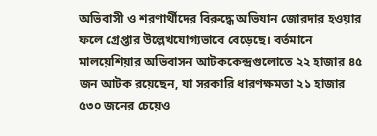অভিবাসী ও শরণার্থীদের বিরুদ্ধে অভিযান জোরদার হওয়ার ফলে গ্রেপ্তার উল্লেখযোগ্যভাবে বেড়েছে। বর্তমানে মালয়েশিয়ার অভিবাসন আটককেন্দ্রগুলোতে ২২ হাজার ৪৫ জন আটক রয়েছেন, যা সরকারি ধারণক্ষমতা ২১ হাজার ৫৩০ জনের চেয়েও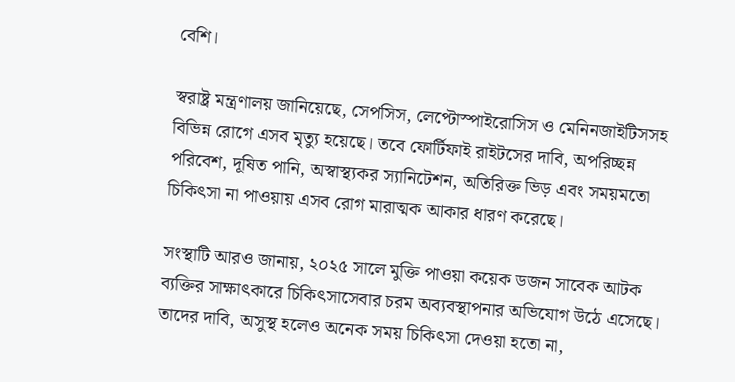বেশি।

স্বরাষ্ট্র মন্ত্রণালয় জানিয়েছে, সেপসিস, লেপ্টোস্পাইরোসিস ও মেনিনজাইটিসসহ বিভিন্ন রোগে এসব মৃত্যু হয়েছে। তবে ফোর্টিফাই রাইটসের দাবি, অপরিচ্ছন্ন পরিবেশ, দূষিত পানি, অস্বাস্থ্যকর স্যানিটেশন, অতিরিক্ত ভিড় এবং সময়মতো চিকিৎসা না পাওয়ায় এসব রোগ মারাত্মক আকার ধারণ করেছে।

সংস্থাটি আরও জানায়, ২০২৫ সালে মুক্তি পাওয়া কয়েক ডজন সাবেক আটক ব্যক্তির সাক্ষাৎকারে চিকিৎসাসেবার চরম অব্যবস্থাপনার অভিযোগ উঠে এসেছে। তাদের দাবি, অসুস্থ হলেও অনেক সময় চিকিৎসা দেওয়া হতো না,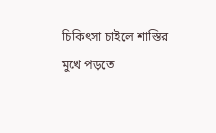চিকিৎসা চাইলে শাস্তির মুখে পড়তে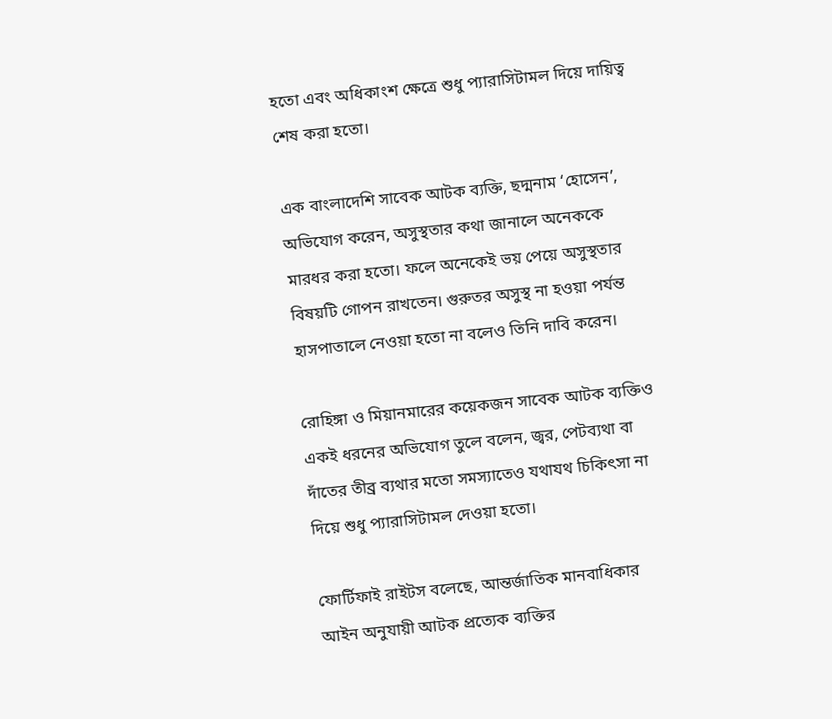হতো এবং অধিকাংশ ক্ষেত্রে শুধু প্যারাসিটামল দিয়ে দায়িত্ব শেষ করা হতো।

এক বাংলাদেশি সাবেক আটক ব্যক্তি, ছদ্মনাম ‘হোসেন’, অভিযোগ করেন, অসুস্থতার কথা জানালে অনেককে মারধর করা হতো। ফলে অনেকেই ভয় পেয়ে অসুস্থতার বিষয়টি গোপন রাখতেন। গুরুতর অসুস্থ না হওয়া পর্যন্ত হাসপাতালে নেওয়া হতো না বলেও তিনি দাবি করেন।

রোহিঙ্গা ও মিয়ানমারের কয়েকজন সাবেক আটক ব্যক্তিও একই ধরনের অভিযোগ তুলে বলেন, জ্বর, পেটব্যথা বা দাঁতের তীব্র ব্যথার মতো সমস্যাতেও যথাযথ চিকিৎসা না দিয়ে শুধু প্যারাসিটামল দেওয়া হতো।

ফোর্টিফাই রাইটস বলেছে, আন্তর্জাতিক মানবাধিকার আইন অনুযায়ী আটক প্রত্যেক ব্যক্তির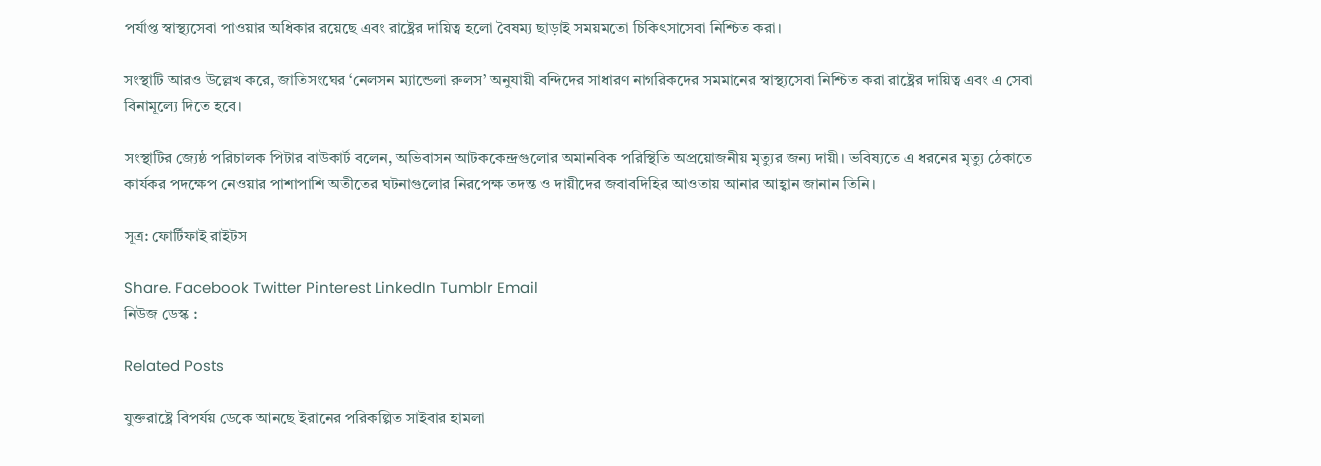পর্যাপ্ত স্বাস্থ্যসেবা পাওয়ার অধিকার রয়েছে এবং রাষ্ট্রের দায়িত্ব হলো বৈষম্য ছাড়াই সময়মতো চিকিৎসাসেবা নিশ্চিত করা।

সংস্থাটি আরও উল্লেখ করে, জাতিসংঘের ‘নেলসন ম্যান্ডেলা রুলস’ অনুযায়ী বন্দিদের সাধারণ নাগরিকদের সমমানের স্বাস্থ্যসেবা নিশ্চিত করা রাষ্ট্রের দায়িত্ব এবং এ সেবা বিনামূল্যে দিতে হবে।

সংস্থাটির জ্যেষ্ঠ পরিচালক পিটার বাউকার্ট বলেন, অভিবাসন আটককেন্দ্রগুলোর অমানবিক পরিস্থিতি অপ্রয়োজনীয় মৃত্যুর জন্য দায়ী। ভবিষ্যতে এ ধরনের মৃত্যু ঠেকাতে কার্যকর পদক্ষেপ নেওয়ার পাশাপাশি অতীতের ঘটনাগুলোর নিরপেক্ষ তদন্ত ও দায়ীদের জবাবদিহির আওতায় আনার আহ্বান জানান তিনি।

সূত্র: ফোর্টিফাই রাইটস

Share. Facebook Twitter Pinterest LinkedIn Tumblr Email
নিউজ ডেস্ক :

Related Posts

যুক্তরাষ্ট্রে বিপর্যয় ডেকে আনছে ইরানের পরিকল্পিত সাইবার হামলা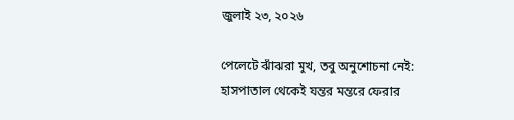জুলাই ২৩, ২০২৬

পেলেটে ঝাঁঝরা মুখ, তবু অনুশোচনা নেই: হাসপাতাল থেকেই যন্তর মন্তরে ফেরার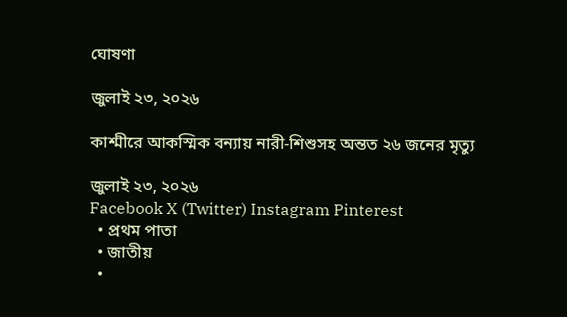ঘোষণা

জুলাই ২৩, ২০২৬

কাশ্মীরে আকস্মিক বন্যায় নারী-শিশুসহ অন্তত ২৬ জনের মৃত্যু

জুলাই ২৩, ২০২৬
Facebook X (Twitter) Instagram Pinterest
  • প্রথম পাতা
  • জাতীয়
  •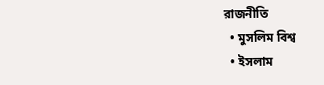রাজনীতি
  • মুসলিম বিশ্ব
  • ইসলাম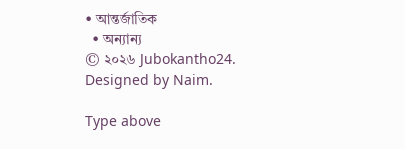• আন্তর্জাতিক
  • অন্যান্য
© ২০২৬ Jubokantho24. Designed by Naim.

Type above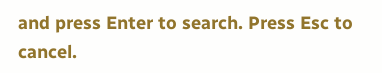and press Enter to search. Press Esc to cancel.